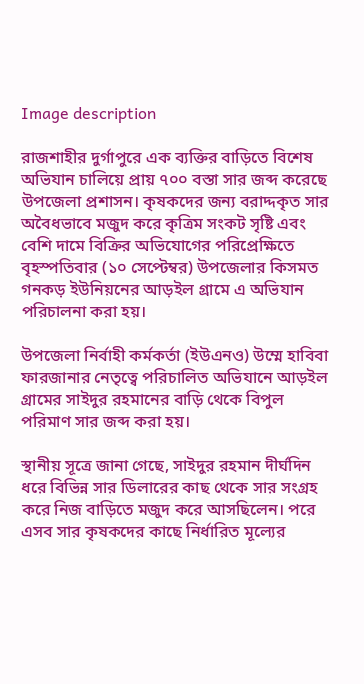Image description

রাজশাহীর দুর্গাপুরে এক ব্যক্তির বাড়িতে বিশেষ অভিযান চালিয়ে প্রায় ৭০০ বস্তা সার জব্দ করেছে উপজেলা প্রশাসন। কৃষকদের জন্য বরাদ্দকৃত সার অবৈধভাবে মজুদ করে কৃত্রিম সংকট সৃষ্টি এবং বেশি দামে বিক্রির অভিযোগের পরিপ্রেক্ষিতে বৃহস্পতিবার (১০ সেপ্টেম্বর) উপজেলার কিসমত গনকড় ইউনিয়নের আড়ইল গ্রামে এ অভিযান পরিচালনা করা হয়।

উপজেলা নির্বাহী কর্মকর্তা (ইউএনও) উম্মে হাবিবা ফারজানার নেতৃত্বে পরিচালিত অভিযানে আড়ইল গ্রামের সাইদুর রহমানের বাড়ি থেকে বিপুল পরিমাণ সার জব্দ করা হয়।

স্থানীয় সূত্রে জানা গেছে, সাইদুর রহমান দীর্ঘদিন ধরে বিভিন্ন সার ডিলারের কাছ থেকে সার সংগ্রহ করে নিজ বাড়িতে মজুদ করে আসছিলেন। পরে এসব সার কৃষকদের কাছে নির্ধারিত মূল্যের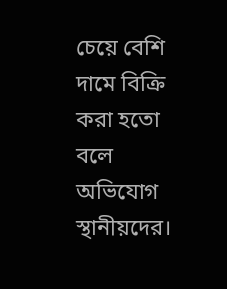চেয়ে বেশি দামে বিক্রি করা হতো বলে অভিযোগ স্থানীয়দের।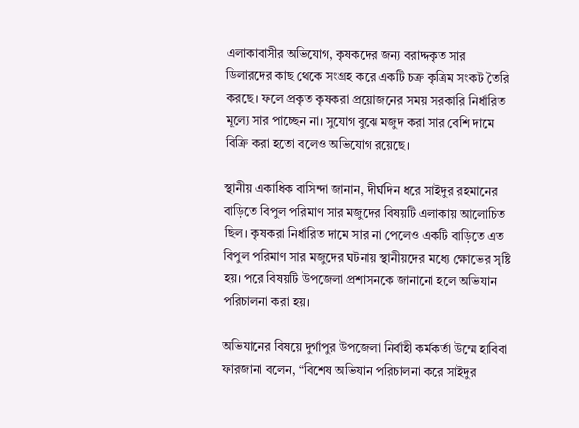এলাকাবাসীর অভিযোগ, কৃষকদের জন্য বরাদ্দকৃত সার ডিলারদের কাছ থেকে সংগ্রহ করে একটি চক্র কৃত্রিম সংকট তৈরি করছে। ফলে প্রকৃত কৃষকরা প্রয়োজনের সময় সরকারি নির্ধারিত মূল্যে সার পাচ্ছেন না। সুযোগ বুঝে মজুদ করা সার বেশি দামে বিক্রি করা হতো বলেও অভিযোগ রয়েছে।

স্থানীয় একাধিক বাসিন্দা জানান, দীর্ঘদিন ধরে সাইদুর রহমানের বাড়িতে বিপুল পরিমাণ সার মজুদের বিষয়টি এলাকায় আলোচিত ছিল। কৃষকরা নির্ধারিত দামে সার না পেলেও একটি বাড়িতে এত বিপুল পরিমাণ সার মজুদের ঘটনায় স্থানীয়দের মধ্যে ক্ষোভের সৃষ্টি হয়। পরে বিষয়টি উপজেলা প্রশাসনকে জানানো হলে অভিযান পরিচালনা করা হয়।

অভিযানের বিষয়ে দুর্গাপুর উপজেলা নির্বাহী কর্মকর্তা উম্মে হাবিবা ফারজানা বলেন, “বিশেষ অভিযান পরিচালনা করে সাইদুর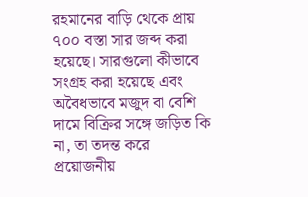রহমানের বাড়ি থেকে প্রায় ৭০০ বস্তা সার জব্দ করা হয়েছে। সারগুলো কীভাবে সংগ্রহ করা হয়েছে এবং অবৈধভাবে মজুদ বা বেশি দামে বিক্রির সঙ্গে জড়িত কি না, তা তদন্ত করে প্রয়োজনীয়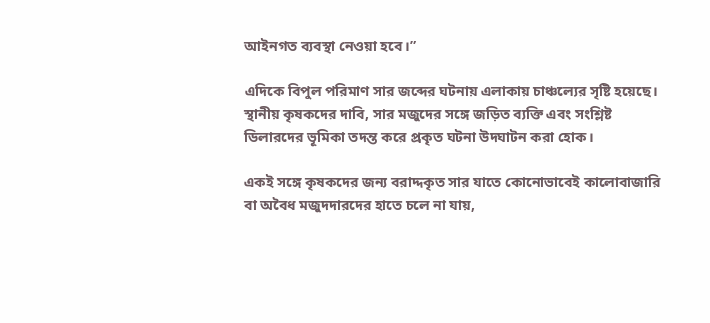আইনগত ব্যবস্থা নেওয়া হবে।”

এদিকে বিপুল পরিমাণ সার জব্দের ঘটনায় এলাকায় চাঞ্চল্যের সৃষ্টি হয়েছে। স্থানীয় কৃষকদের দাবি, সার মজুদের সঙ্গে জড়িত ব্যক্তি এবং সংশ্লিষ্ট ডিলারদের ভূমিকা তদন্ত করে প্রকৃত ঘটনা উদঘাটন করা হোক।

একই সঙ্গে কৃষকদের জন্য বরাদ্দকৃত সার যাতে কোনোভাবেই কালোবাজারি বা অবৈধ মজুদদারদের হাতে চলে না যায়,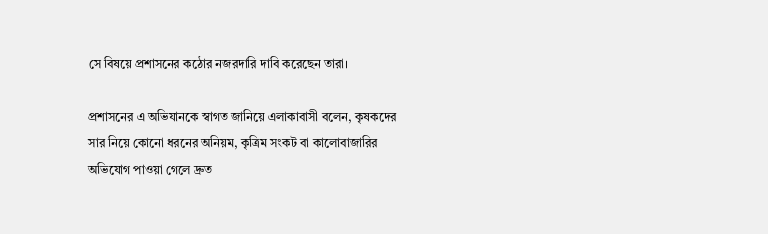সে বিষয়ে প্রশাসনের কঠোর নজরদারি দাবি করেছেন তারা।

প্রশাসনের এ অভিযানকে স্বাগত জানিয়ে এলাকাবাসী বলেন, কৃষকদের সার নিয়ে কোনো ধরনের অনিয়ম, কৃত্রিম সংকট বা কালোবাজারির অভিযোগ পাওয়া গেলে দ্রুত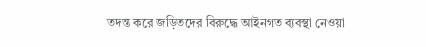তদন্ত করে জড়িতদের বিরুদ্ধে আইনগত ব্যবস্থা নেওয়া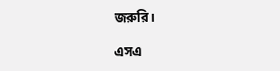জরুরি।

এসএ